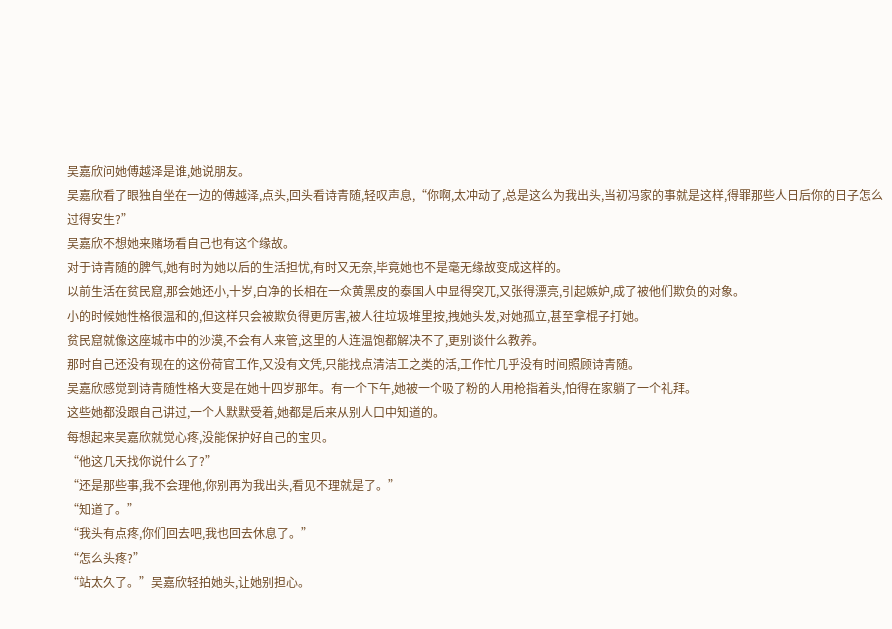吴嘉欣问她傅越泽是谁,她说朋友。
吴嘉欣看了眼独自坐在一边的傅越泽,点头,回头看诗青随,轻叹声息,“你啊,太冲动了,总是这么为我出头,当初冯家的事就是这样,得罪那些人日后你的日子怎么过得安生?”
吴嘉欣不想她来赌场看自己也有这个缘故。
对于诗青随的脾气,她有时为她以后的生活担忧,有时又无奈,毕竟她也不是毫无缘故变成这样的。
以前生活在贫民窟,那会她还小,十岁,白净的长相在一众黄黑皮的泰国人中显得突兀,又张得漂亮,引起嫉妒,成了被他们欺负的对象。
小的时候她性格很温和的,但这样只会被欺负得更厉害,被人往垃圾堆里按,拽她头发,对她孤立,甚至拿棍子打她。
贫民窟就像这座城市中的沙漠,不会有人来管,这里的人连温饱都解决不了,更别谈什么教养。
那时自己还没有现在的这份荷官工作,又没有文凭,只能找点清洁工之类的活,工作忙几乎没有时间照顾诗青随。
吴嘉欣感觉到诗青随性格大变是在她十四岁那年。有一个下午,她被一个吸了粉的人用枪指着头,怕得在家躺了一个礼拜。
这些她都没跟自己讲过,一个人默默受着,她都是后来从别人口中知道的。
每想起来吴嘉欣就觉心疼,没能保护好自己的宝贝。
“他这几天找你说什么了?”
“还是那些事,我不会理他,你别再为我出头,看见不理就是了。”
“知道了。”
“我头有点疼,你们回去吧,我也回去休息了。”
“怎么头疼?”
“站太久了。”吴嘉欣轻拍她头,让她别担心。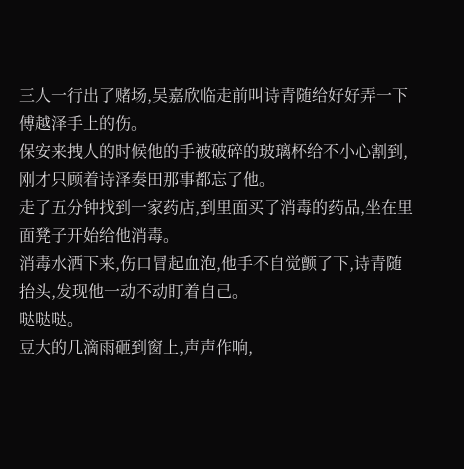三人一行出了赌场,吴嘉欣临走前叫诗青随给好好弄一下傅越泽手上的伤。
保安来拽人的时候他的手被破碎的玻璃杯给不小心割到,刚才只顾着诗泽奏田那事都忘了他。
走了五分钟找到一家药店,到里面买了消毒的药品,坐在里面凳子开始给他消毒。
消毒水洒下来,伤口冒起血泡,他手不自觉颤了下,诗青随抬头,发现他一动不动盯着自己。
哒哒哒。
豆大的几滴雨砸到窗上,声声作响,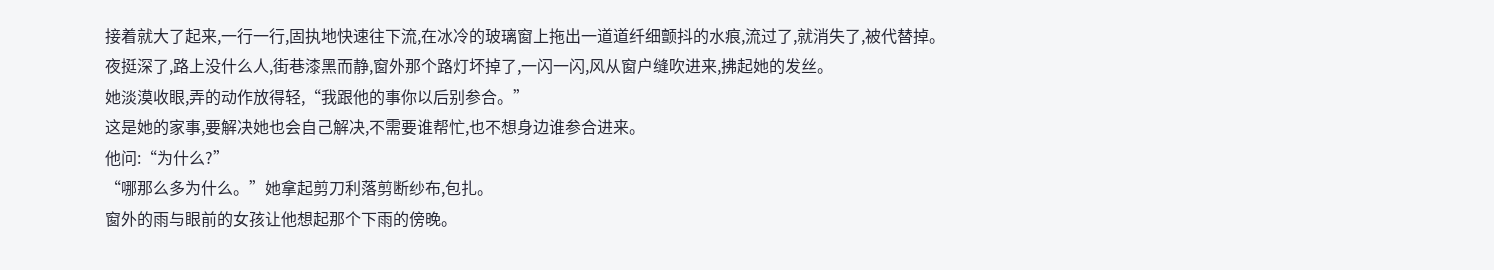接着就大了起来,一行一行,固执地快速往下流,在冰冷的玻璃窗上拖出一道道纤细颤抖的水痕,流过了,就消失了,被代替掉。
夜挺深了,路上没什么人,街巷漆黑而静,窗外那个路灯坏掉了,一闪一闪,风从窗户缝吹进来,拂起她的发丝。
她淡漠收眼,弄的动作放得轻,“我跟他的事你以后别参合。”
这是她的家事,要解决她也会自己解决,不需要谁帮忙,也不想身边谁参合进来。
他问:“为什么?”
“哪那么多为什么。”她拿起剪刀利落剪断纱布,包扎。
窗外的雨与眼前的女孩让他想起那个下雨的傍晚。